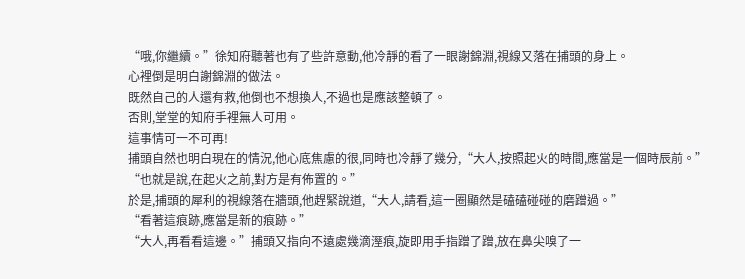“哦,你繼續。”徐知府聽著也有了些許意動,他冷靜的看了一眼謝錦淵,視線又落在捕頭的身上。
心裡倒是明白謝錦淵的做法。
既然自己的人還有救,他倒也不想換人,不過也是應該整頓了。
否則,堂堂的知府手裡無人可用。
這事情可一不可再!
捕頭自然也明白現在的情況,他心底焦慮的很,同時也冷靜了幾分,“大人,按照起火的時間,應當是一個時辰前。”
“也就是說,在起火之前,對方是有佈置的。”
於是,捕頭的犀利的視線落在牆頭,他趕緊說道,“大人,請看,這一圈顯然是磕磕碰碰的磨蹭過。”
“看著這痕跡,應當是新的痕跡。”
“大人,再看看這邊。”捕頭又指向不遠處幾滴溼痕,旋即用手指蹭了蹭,放在鼻尖嗅了一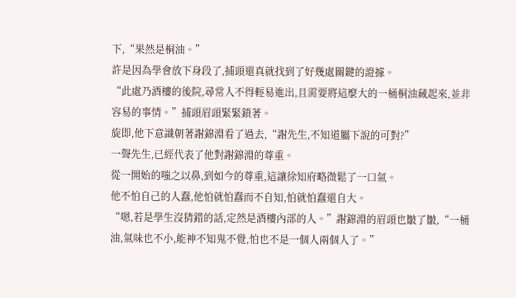下,“果然是桐油。”
許是因為學會放下身段了,捕頭還真就找到了好幾處關鍵的證據。
“此處乃酒樓的後院,尋常人不得輕易進出,且需要將這麼大的一桶桐油藏起來,並非容易的事情。”捕頭眉頭緊緊鎖著。
旋即,他下意識朝著謝錦淵看了過去,“謝先生,不知道屬下說的可對?”
一聲先生,已經代表了他對謝錦淵的尊重。
從一開始的嗤之以鼻,到如今的尊重,這讓徐知府略微鬆了一口氣。
他不怕自己的人蠢,他怕就怕蠢而不自知,怕就怕蠢還自大。
“嗯,若是學生沒猜錯的話,定然是酒樓內部的人。”謝錦淵的眉頭也皺了皺,“一桶油,氣味也不小,能神不知鬼不覺,怕也不是一個人兩個人了。”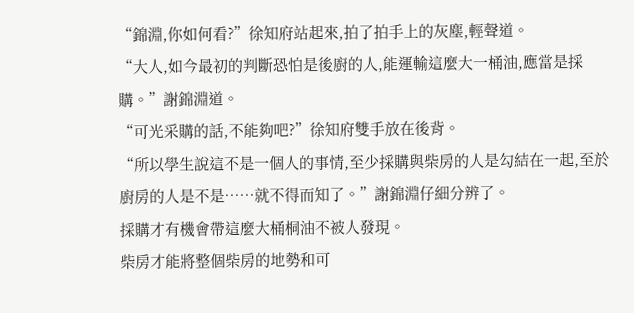“錦淵,你如何看?”徐知府站起來,拍了拍手上的灰塵,輕聲道。
“大人,如今最初的判斷恐怕是後廚的人,能運輸這麼大一桶油,應當是採購。”謝錦淵道。
“可光采購的話,不能夠吧?”徐知府雙手放在後背。
“所以學生說這不是一個人的事情,至少採購與柴房的人是勾結在一起,至於廚房的人是不是……就不得而知了。”謝錦淵仔細分辨了。
採購才有機會帶這麼大桶桐油不被人發現。
柴房才能將整個柴房的地勢和可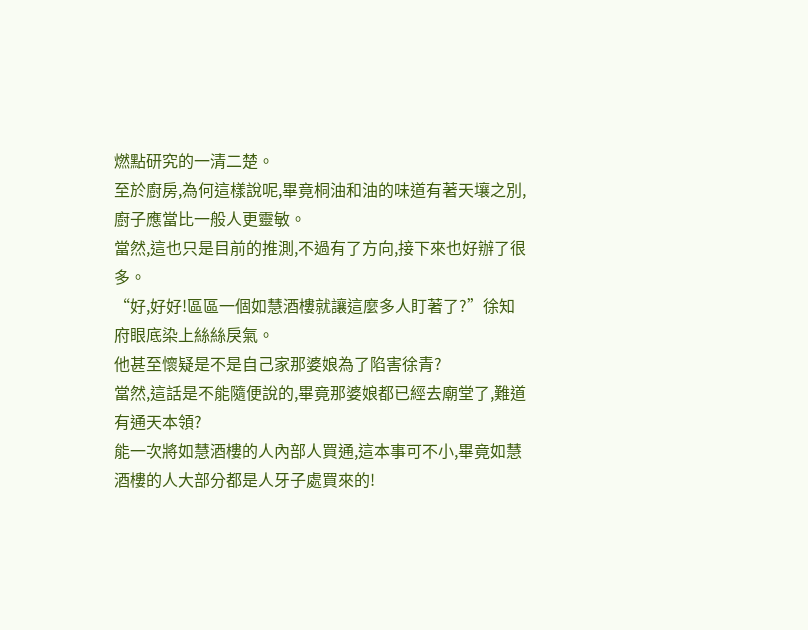燃點研究的一清二楚。
至於廚房,為何這樣說呢,畢竟桐油和油的味道有著天壤之別,廚子應當比一般人更靈敏。
當然,這也只是目前的推測,不過有了方向,接下來也好辦了很多。
“好,好好!區區一個如慧酒樓就讓這麼多人盯著了?”徐知府眼底染上絲絲戾氣。
他甚至懷疑是不是自己家那婆娘為了陷害徐青?
當然,這話是不能隨便說的,畢竟那婆娘都已經去廟堂了,難道有通天本領?
能一次將如慧酒樓的人內部人買通,這本事可不小,畢竟如慧酒樓的人大部分都是人牙子處買來的!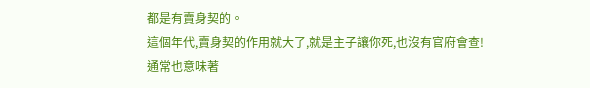都是有賣身契的。
這個年代,賣身契的作用就大了,就是主子讓你死,也沒有官府會查!
通常也意味著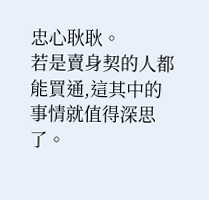忠心耿耿。
若是賣身契的人都能買通,這其中的事情就值得深思了。